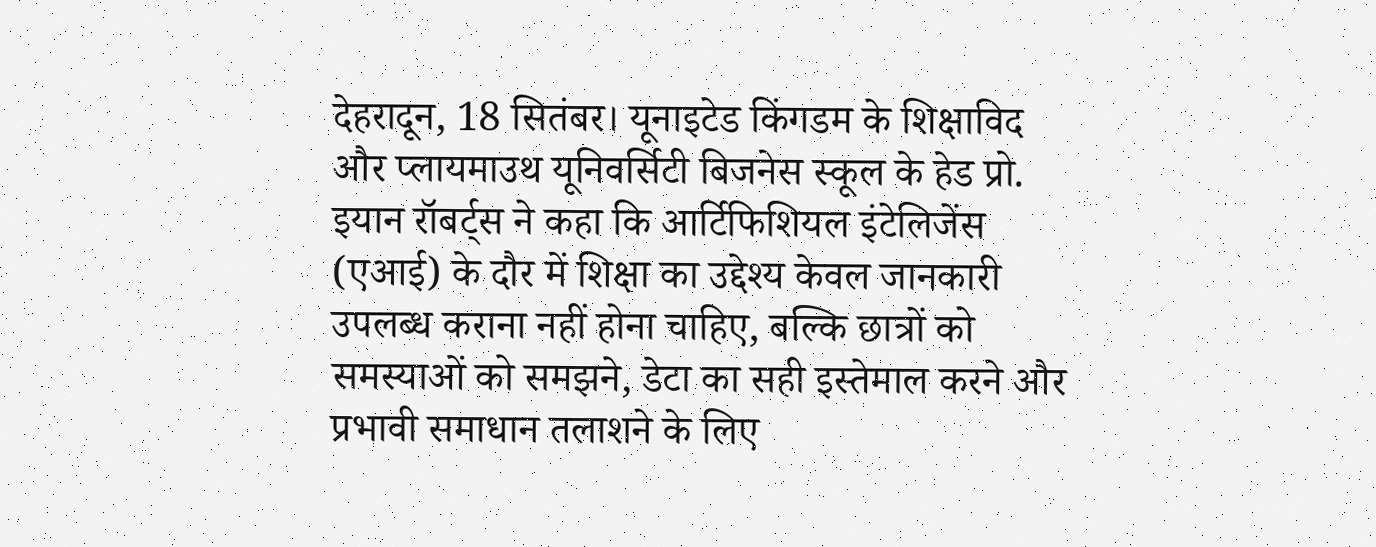देहरादून, 18 सितंबर। यूनाइटेड किंगडम के शिक्षाविद और प्लायमाउथ यूनिवर्सिटी बिजनेस स्कूल के हेड प्रो. इयान रॉबर्ट्स ने कहा कि आर्टिफिशियल इंटेलिजेंस (एआई) के दौर में शिक्षा का उद्देश्य केवल जानकारी उपलब्ध कराना नहीं होना चाहिए, बल्कि छात्रों को समस्याओं को समझने, डेटा का सही इस्तेमाल करने और प्रभावी समाधान तलाशने के लिए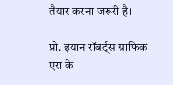तैयार करना जरूरी है।

प्रो. इयान रॉबर्ट्स ग्राफिक एरा के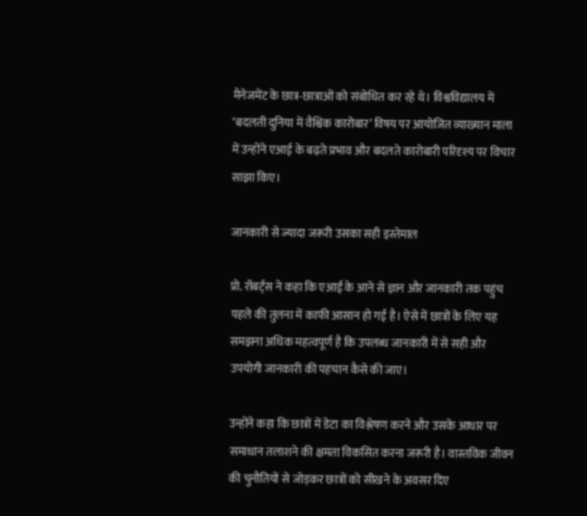मैनेजमेंट के छात्र-छात्राओं को संबोधित कर रहे थे। विश्वविद्यालय में ‘बदलती दुनिया में वैश्विक कारोबार’ विषय पर आयोजित व्याख्यान माला में उन्होंने एआई के बढ़ते प्रभाव और बदलते कारोबारी परिदृश्य पर विचार साझा किए।

जानकारी से ज्यादा जरूरी उसका सही इस्तेमाल

प्रो. रॉबर्ट्स ने कहा कि एआई के आने से ज्ञान और जानकारी तक पहुंच पहले की तुलना में काफी आसान हो गई है। ऐसे में छात्रों के लिए यह समझना अधिक महत्वपूर्ण है कि उपलब्ध जानकारी में से सही और उपयोगी जानकारी की पहचान कैसे की जाए।

उन्होंने कहा कि छात्रों में डेटा का विश्लेषण करने और उसके आधार पर समाधान तलाशने की क्षमता विकसित करना जरूरी है। वास्तविक जीवन की चुनौतियों से जोड़कर छात्रों को सीखने के अवसर दिए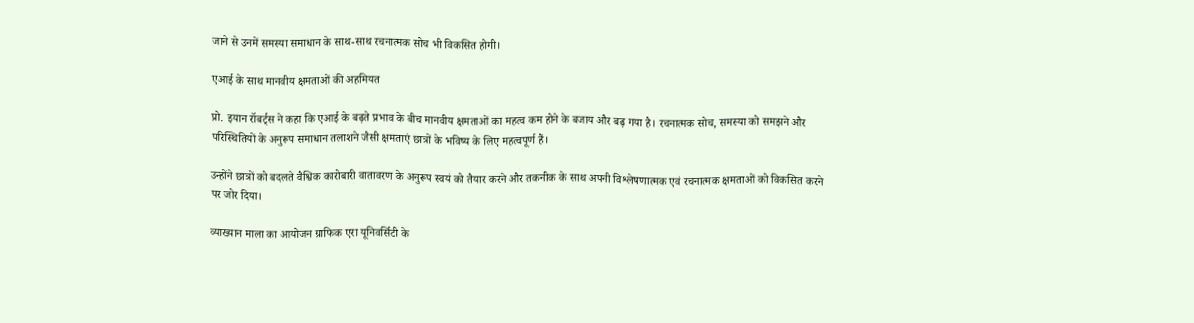जाने से उनमें समस्या समाधान के साथ-साथ रचनात्मक सोच भी विकसित होगी।

एआई के साथ मानवीय क्षमताओं की अहमियत

प्रो. इयान रॉबर्ट्स ने कहा कि एआई के बढ़ते प्रभाव के बीच मानवीय क्षमताओं का महत्व कम होने के बजाय और बढ़ गया है। रचनात्मक सोच, समस्या को समझने और परिस्थितियों के अनुरूप समाधान तलाशने जैसी क्षमताएं छात्रों के भविष्य के लिए महत्वपूर्ण हैं।

उन्होंने छात्रों को बदलते वैश्विक कारोबारी वातावरण के अनुरूप स्वयं को तैयार करने और तकनीक के साथ अपनी विश्लेषणात्मक एवं रचनात्मक क्षमताओं को विकसित करने पर जोर दिया।

व्याख्यान माला का आयोजन ग्राफिक एरा यूनिवर्सिटी के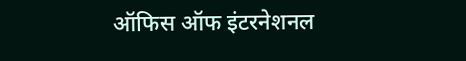ऑफिस ऑफ इंटरनेशनल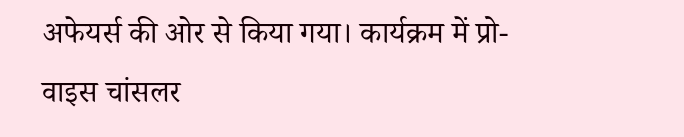अफेयर्स की ओर से किया गया। कार्यक्रम में प्रो-वाइस चांसलर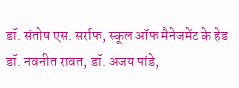डॉ. संतोष एस. सर्राफ, स्कूल ऑफ मैनेजमेंट के हेड डॉ. नवनीत रावत, डॉ. अजय पांडे,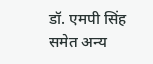डॉ. एमपी सिंह समेत अन्य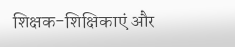शिक्षक-शिक्षिकाएं और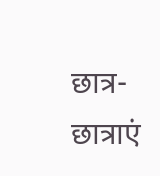छात्र-छात्राएं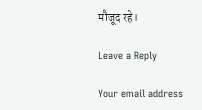मौजूद रहे।

Leave a Reply

Your email address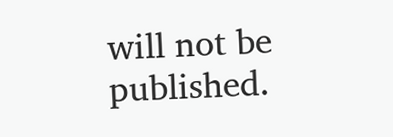will not be published.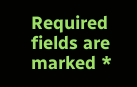Required fields are marked *